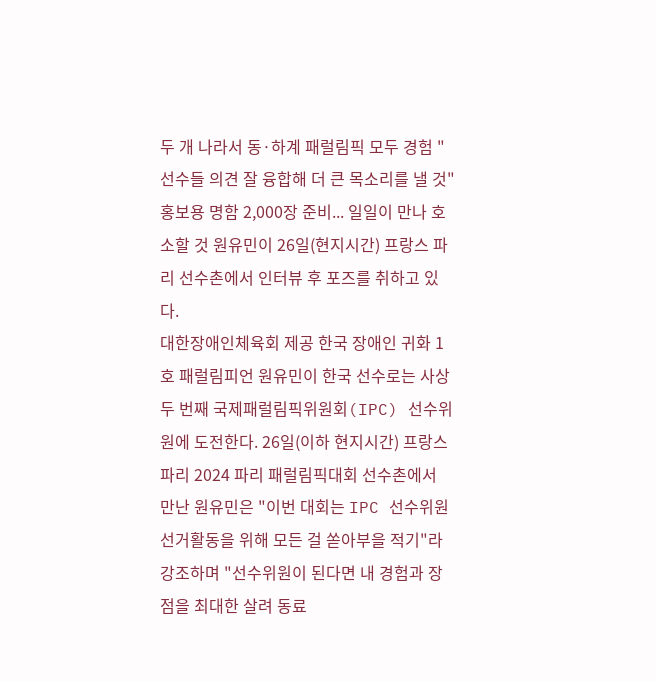두 개 나라서 동·하계 패럴림픽 모두 경험 "선수들 의견 잘 융합해 더 큰 목소리를 낼 것" 홍보용 명함 2,000장 준비... 일일이 만나 호소할 것 원유민이 26일(현지시간) 프랑스 파리 선수촌에서 인터뷰 후 포즈를 취하고 있다.
대한장애인체육회 제공 한국 장애인 귀화 1호 패럴림피언 원유민이 한국 선수로는 사상 두 번째 국제패럴림픽위원회(IPC) 선수위원에 도전한다. 26일(이하 현지시간) 프랑스 파리 2024 파리 패럴림픽대회 선수촌에서 만난 원유민은 "이번 대회는 IPC 선수위원 선거활동을 위해 모든 걸 쏟아부을 적기"라 강조하며 "선수위원이 된다면 내 경험과 장점을 최대한 살려 동료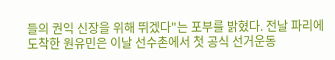들의 권익 신장을 위해 뛰겠다"는 포부를 밝혔다. 전날 파리에 도착한 원유민은 이날 선수촌에서 첫 공식 선거운동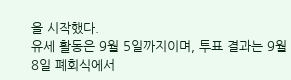을 시작했다.
유세 활동은 9월 5일까지이며, 투표 결과는 9월 8일 폐회식에서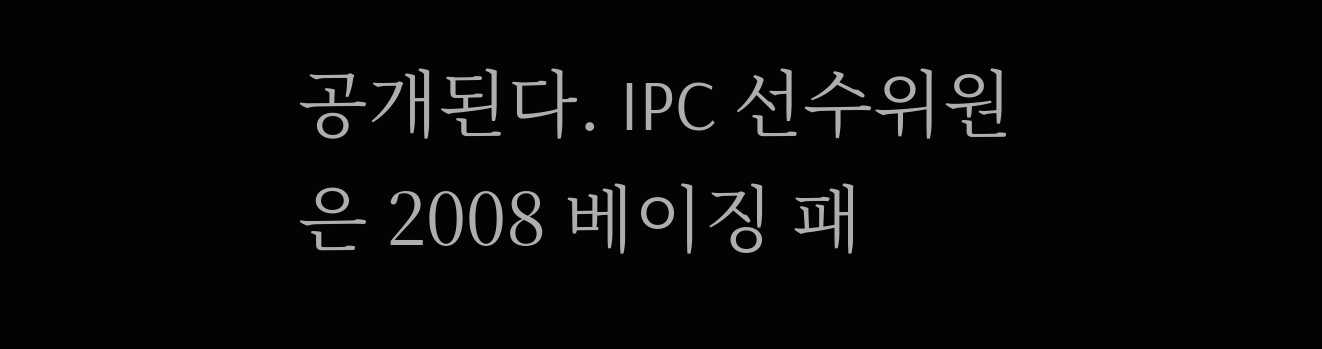공개된다. IPC 선수위원은 2008 베이징 패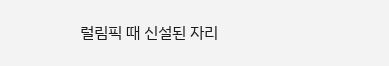럴림픽 때 신설된 자리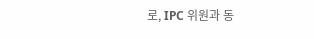로, IPC 위원과 동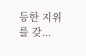등한 지위를 갖...